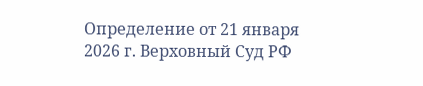Определение от 21 января 2026 г. Верховный Суд РФ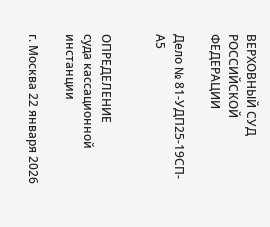ВЕРХОВНЫЙ СУД РОССИЙСКОЙ ФЕДЕРАЦИИ

Дело № 81-УДП25-19СП-А5


ОПРЕДЕЛЕНИЕ
суда кассационной инстанции

г. Москва 22 января 2026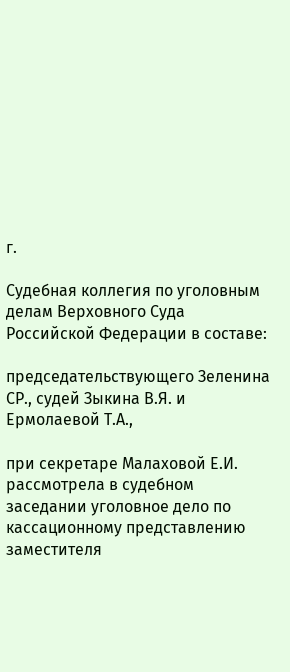г.

Судебная коллегия по уголовным делам Верховного Суда Российской Федерации в составе:

председательствующего Зеленина СР., судей Зыкина В.Я. и Ермолаевой Т.А.,

при секретаре Малаховой Е.И. рассмотрела в судебном заседании уголовное дело по кассационному представлению заместителя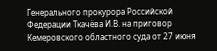Генерального прокурора Российской Федерации Ткачёва И.В. на приговор Кемеровского областного суда от 27 июня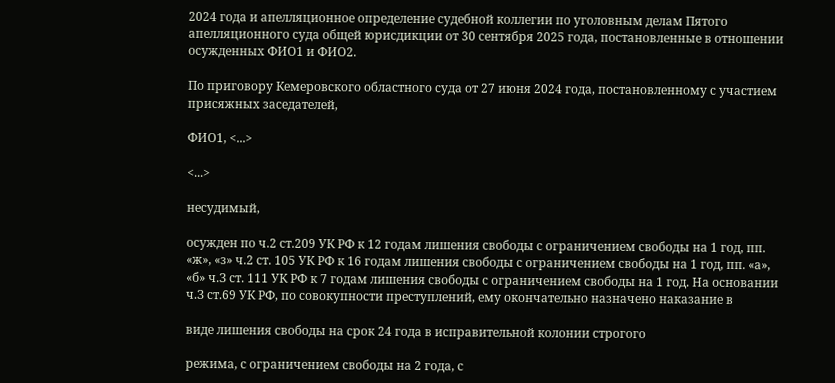2024 года и апелляционное определение судебной коллегии по уголовным делам Пятого апелляционного суда общей юрисдикции от 30 сентября 2025 года, постановленные в отношении осужденных ФИО1 и ФИО2.

По приговору Кемеровского областного суда от 27 июня 2024 года, постановленному с участием присяжных заседателей,

ФИО1, <...>

<...>

несудимый,

осужден по ч.2 ст.209 УК РФ к 12 годам лишения свободы с ограничением свободы на 1 год, пп. «ж», «з» ч.2 ст. 105 УК РФ к 16 годам лишения свободы с ограничением свободы на 1 год, пп. «а», «б» ч.З ст. 111 УК РФ к 7 годам лишения свободы с ограничением свободы на 1 год. На основании ч.З ст.69 УК РФ, по совокупности преступлений, ему окончательно назначено наказание в

виде лишения свободы на срок 24 года в исправительной колонии строгого

режима, с ограничением свободы на 2 года, с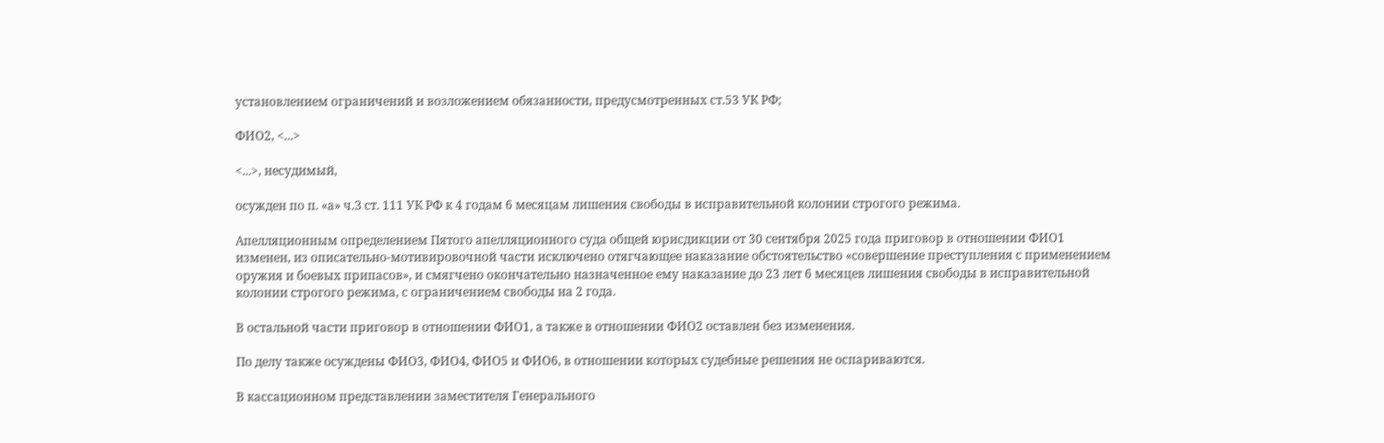установлением ограничений и возложением обязанности, предусмотренных ст.53 УК РФ;

ФИО2, <...>

<...>, несудимый,

осужден по п. «а» ч.З ст. 111 УК РФ к 4 годам 6 месяцам лишения свободы в исправительной колонии строгого режима.

Апелляционным определением Пятого апелляционного суда общей юрисдикции от 30 сентября 2025 года приговор в отношении ФИО1 изменен, из описательно-мотивировочной части исключено отягчающее наказание обстоятельство «совершение преступления с применением оружия и боевых припасов», и смягчено окончательно назначенное ему наказание до 23 лет 6 месяцев лишения свободы в исправительной колонии строгого режима, с ограничением свободы на 2 года.

В остальной части приговор в отношении ФИО1, а также в отношении ФИО2 оставлен без изменения.

По делу также осуждены ФИО3, ФИО4, ФИО5 и ФИО6, в отношении которых судебные решения не оспариваются.

В кассационном представлении заместителя Генерального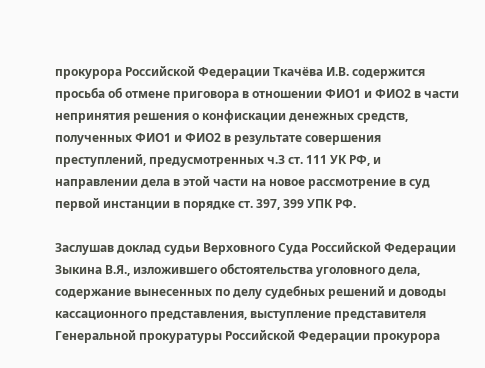прокурора Российской Федерации Ткачёва И.В. содержится просьба об отмене приговора в отношении ФИО1 и ФИО2 в части непринятия решения о конфискации денежных средств, полученных ФИО1 и ФИО2 в результате совершения преступлений, предусмотренных ч.З ст. 111 УК РФ, и направлении дела в этой части на новое рассмотрение в суд первой инстанции в порядке ст. 397, 399 УПК РФ.

Заслушав доклад судьи Верховного Суда Российской Федерации Зыкина В.Я., изложившего обстоятельства уголовного дела, содержание вынесенных по делу судебных решений и доводы кассационного представления, выступление представителя Генеральной прокуратуры Российской Федерации прокурора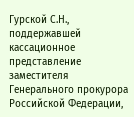Гурской С.Н., поддержавшей кассационное представление заместителя Генерального прокурора Российской Федерации,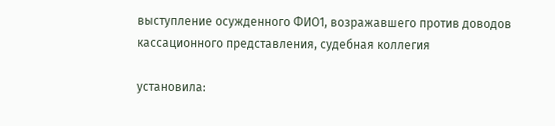выступление осужденного ФИО1, возражавшего против доводов кассационного представления, судебная коллегия

установила: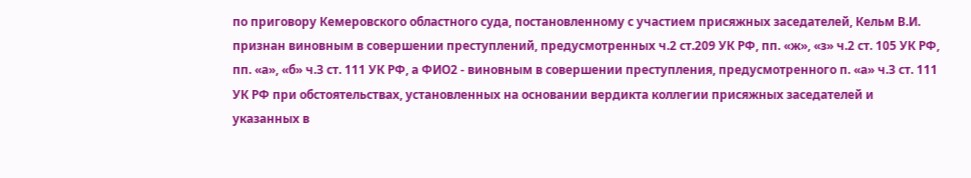по приговору Кемеровского областного суда, постановленному с участием присяжных заседателей, Кельм В.И. признан виновным в совершении преступлений, предусмотренных ч.2 ст.209 УК РФ, пп. «ж», «з» ч.2 ст. 105 УК РФ, пп. «а», «б» ч.З ст. 111 УК РФ, а ФИО2 - виновным в совершении преступления, предусмотренного п. «а» ч.З ст. 111 УК РФ при обстоятельствах, установленных на основании вердикта коллегии присяжных заседателей и указанных в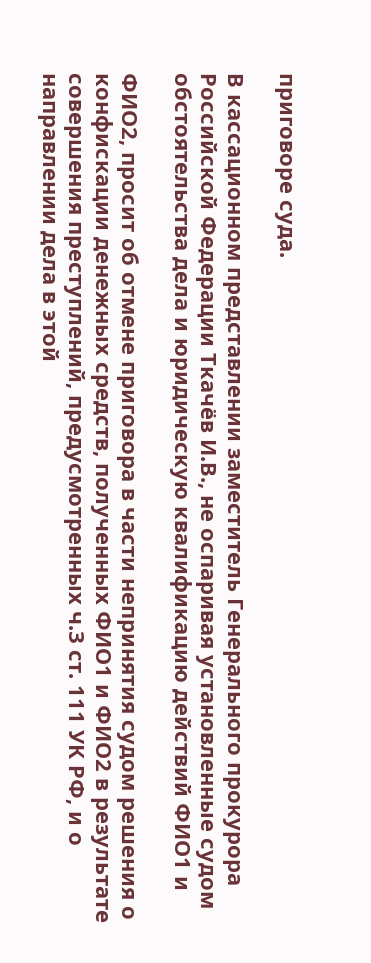приговоре суда.

В кассационном представлении заместитель Генерального прокурора Российской Федерации Ткачёв И.В., не оспаривая установленные судом обстоятельства дела и юридическую квалификацию действий ФИО1 и

ФИО2, просит об отмене приговора в части непринятия судом решения о конфискации денежных средств, полученных ФИО1 и ФИО2 в результате совершения преступлений, предусмотренных ч.З ст. 111 УК РФ, и о направлении дела в этой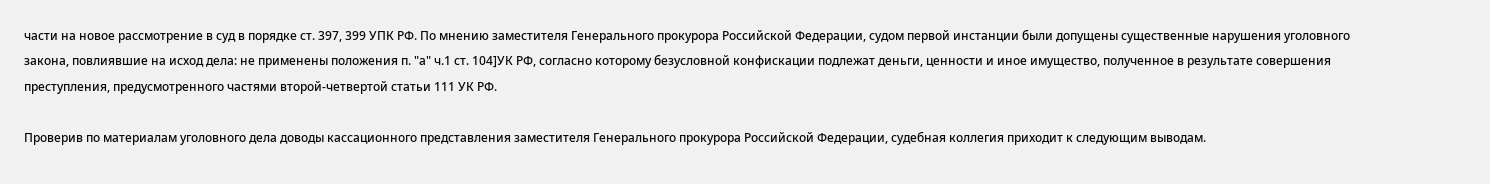части на новое рассмотрение в суд в порядке ст. 397, 399 УПК РФ. По мнению заместителя Генерального прокурора Российской Федерации, судом первой инстанции были допущены существенные нарушения уголовного закона, повлиявшие на исход дела: не применены положения п. "а" ч.1 ст. 104]УК РФ, согласно которому безусловной конфискации подлежат деньги, ценности и иное имущество, полученное в результате совершения преступления, предусмотренного частями второй-четвертой статьи 111 УК РФ.

Проверив по материалам уголовного дела доводы кассационного представления заместителя Генерального прокурора Российской Федерации, судебная коллегия приходит к следующим выводам.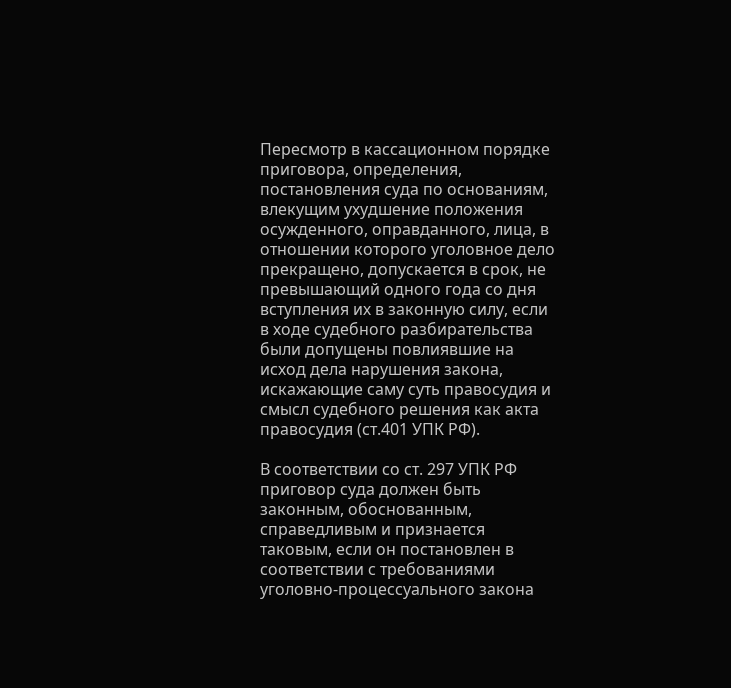Пересмотр в кассационном порядке приговора, определения, постановления суда по основаниям, влекущим ухудшение положения осужденного, оправданного, лица, в отношении которого уголовное дело прекращено, допускается в срок, не превышающий одного года со дня вступления их в законную силу, если в ходе судебного разбирательства были допущены повлиявшие на исход дела нарушения закона, искажающие саму суть правосудия и смысл судебного решения как акта правосудия (ст.401 УПК РФ).

В соответствии со ст. 297 УПК РФ приговор суда должен быть законным, обоснованным, справедливым и признается таковым, если он постановлен в соответствии с требованиями уголовно-процессуального закона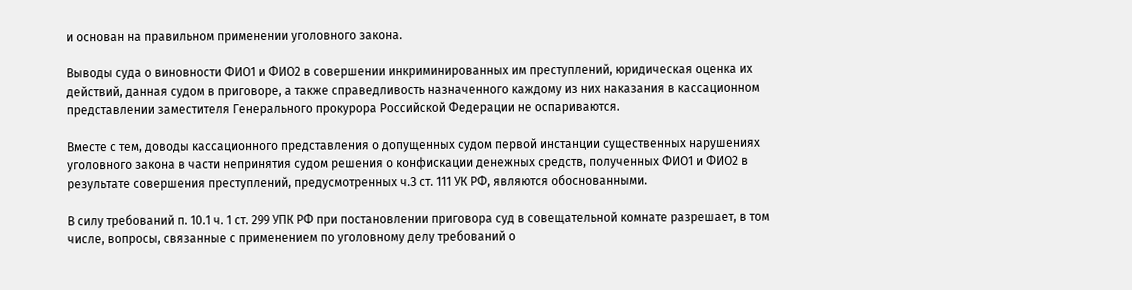и основан на правильном применении уголовного закона.

Выводы суда о виновности ФИО1 и ФИО2 в совершении инкриминированных им преступлений, юридическая оценка их действий, данная судом в приговоре, а также справедливость назначенного каждому из них наказания в кассационном представлении заместителя Генерального прокурора Российской Федерации не оспариваются.

Вместе с тем, доводы кассационного представления о допущенных судом первой инстанции существенных нарушениях уголовного закона в части непринятия судом решения о конфискации денежных средств, полученных ФИО1 и ФИО2 в результате совершения преступлений, предусмотренных ч.З ст. 111 УК РФ, являются обоснованными.

В силу требований п. 10.1 ч. 1 ст. 299 УПК РФ при постановлении приговора суд в совещательной комнате разрешает, в том числе, вопросы, связанные с применением по уголовному делу требований о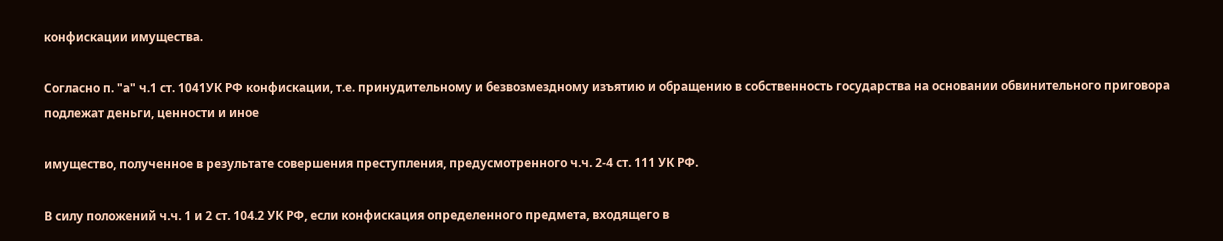конфискации имущества.

Согласно п. "а" ч.1 ст. 1041УК РФ конфискации, т.е. принудительному и безвозмездному изъятию и обращению в собственность государства на основании обвинительного приговора подлежат деньги, ценности и иное

имущество, полученное в результате совершения преступления, предусмотренного ч.ч. 2-4 ст. 111 УК РФ.

В силу положений ч.ч. 1 и 2 ст. 104.2 УК РФ, если конфискация определенного предмета, входящего в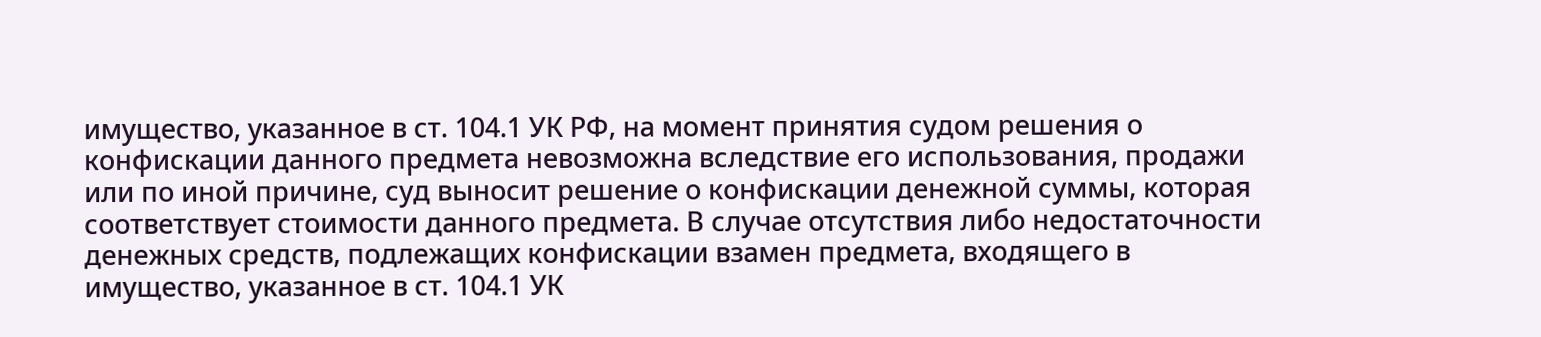имущество, указанное в ст. 104.1 УК РФ, на момент принятия судом решения о конфискации данного предмета невозможна вследствие его использования, продажи или по иной причине, суд выносит решение о конфискации денежной суммы, которая соответствует стоимости данного предмета. В случае отсутствия либо недостаточности денежных средств, подлежащих конфискации взамен предмета, входящего в имущество, указанное в ст. 104.1 УК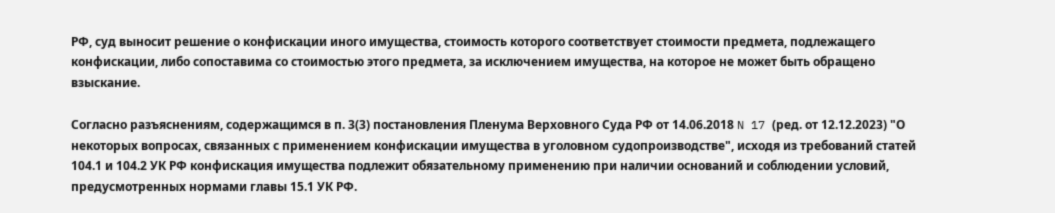РФ, суд выносит решение о конфискации иного имущества, стоимость которого соответствует стоимости предмета, подлежащего конфискации, либо сопоставима со стоимостью этого предмета, за исключением имущества, на которое не может быть обращено взыскание.

Согласно разъяснениям, содержащимся в п. 3(3) постановления Пленума Верховного Суда РФ от 14.06.2018 N 17 (ред. от 12.12.2023) "О некоторых вопросах, связанных с применением конфискации имущества в уголовном судопроизводстве", исходя из требований статей 104.1 и 104.2 УК РФ конфискация имущества подлежит обязательному применению при наличии оснований и соблюдении условий, предусмотренных нормами главы 15.1 УК РФ.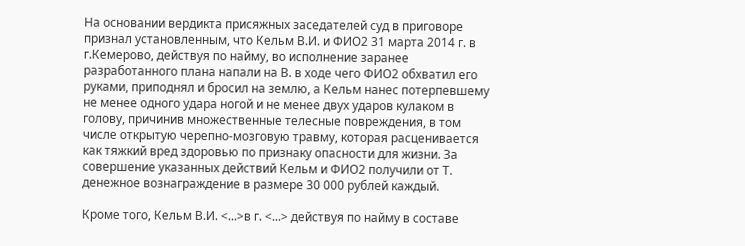На основании вердикта присяжных заседателей суд в приговоре признал установленным, что Кельм В.И. и ФИО2 31 марта 2014 г. в г.Кемерово, действуя по найму, во исполнение заранее разработанного плана напали на В. в ходе чего ФИО2 обхватил его руками, приподнял и бросил на землю, а Кельм нанес потерпевшему не менее одного удара ногой и не менее двух ударов кулаком в голову, причинив множественные телесные повреждения, в том числе открытую черепно-мозговую травму, которая расценивается как тяжкий вред здоровью по признаку опасности для жизни. За совершение указанных действий Кельм и ФИО2 получили от Т. денежное вознаграждение в размере 30 000 рублей каждый.

Кроме того, Кельм В.И. <...>в г. <...> действуя по найму в составе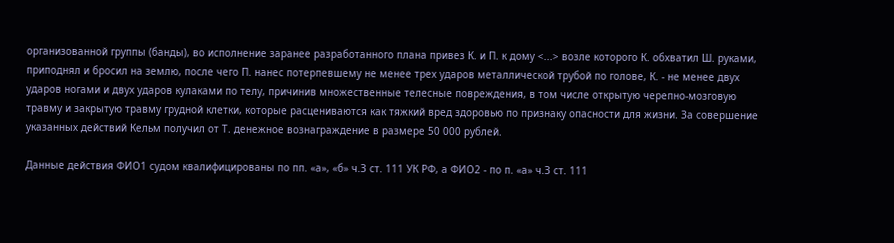организованной группы (банды), во исполнение заранее разработанного плана привез К. и П. к дому <...> возле которого К. обхватил Ш. руками, приподнял и бросил на землю, после чего П. нанес потерпевшему не менее трех ударов металлической трубой по голове, К. - не менее двух ударов ногами и двух ударов кулаками по телу, причинив множественные телесные повреждения, в том числе открытую черепно-мозговую травму и закрытую травму грудной клетки, которые расцениваются как тяжкий вред здоровью по признаку опасности для жизни. За совершение указанных действий Кельм получил от Т. денежное вознаграждение в размере 50 000 рублей.

Данные действия ФИО1 судом квалифицированы по пп. «а», «б» ч.З ст. 111 УК РФ, а ФИО2 - по п. «а» ч.З ст. 111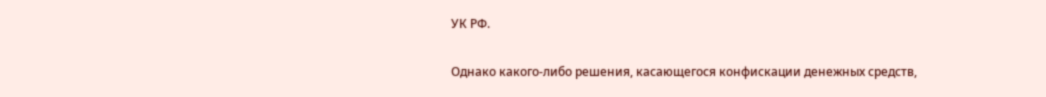УК РФ.

Однако какого-либо решения, касающегося конфискации денежных средств,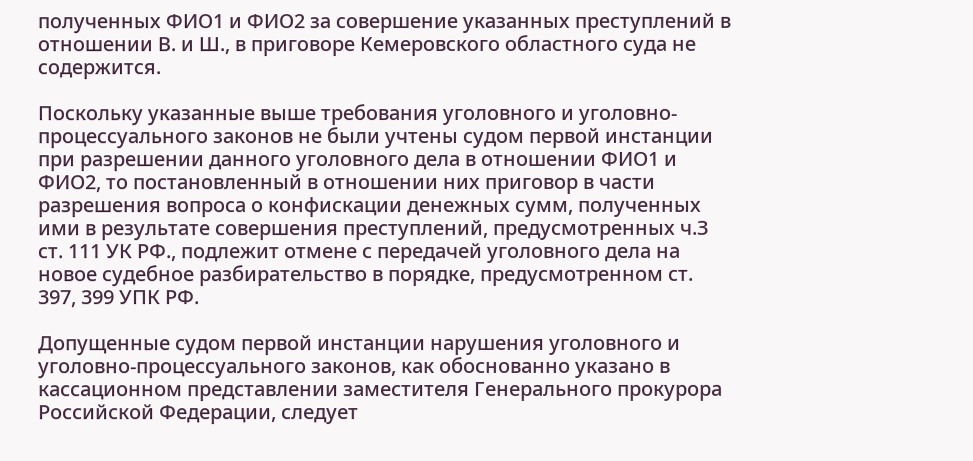полученных ФИО1 и ФИО2 за совершение указанных преступлений в отношении В. и Ш., в приговоре Кемеровского областного суда не содержится.

Поскольку указанные выше требования уголовного и уголовно-процессуального законов не были учтены судом первой инстанции при разрешении данного уголовного дела в отношении ФИО1 и ФИО2, то постановленный в отношении них приговор в части разрешения вопроса о конфискации денежных сумм, полученных ими в результате совершения преступлений, предусмотренных ч.З ст. 111 УК РФ., подлежит отмене с передачей уголовного дела на новое судебное разбирательство в порядке, предусмотренном ст. 397, 399 УПК РФ.

Допущенные судом первой инстанции нарушения уголовного и уголовно-процессуального законов, как обоснованно указано в кассационном представлении заместителя Генерального прокурора Российской Федерации, следует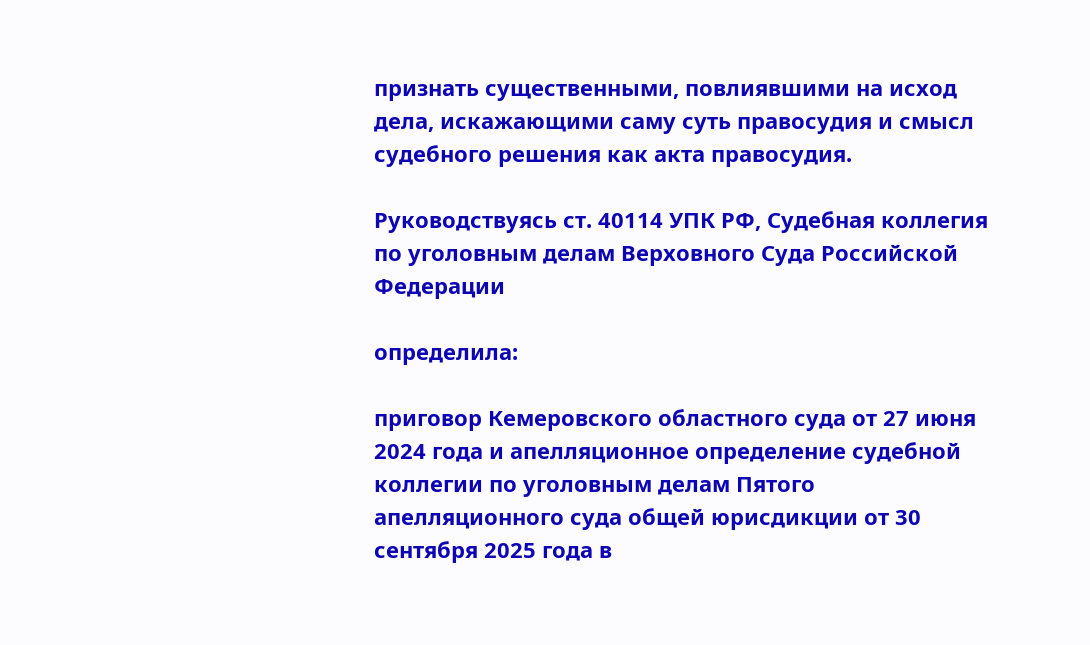признать существенными, повлиявшими на исход дела, искажающими саму суть правосудия и смысл судебного решения как акта правосудия.

Руководствуясь ст. 40114 УПК РФ, Судебная коллегия по уголовным делам Верховного Суда Российской Федерации

определила:

приговор Кемеровского областного суда от 27 июня 2024 года и апелляционное определение судебной коллегии по уголовным делам Пятого апелляционного суда общей юрисдикции от 30 сентября 2025 года в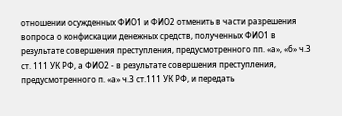отношении осужденных ФИО1 и ФИО2 отменить в части разрешения вопроса о конфискации денежных средств, полученных ФИО1 в результате совершения преступления, предусмотренного пп. «а», «б» ч.З ст. 111 УК РФ, а ФИО2 - в результате совершения преступления, предусмотренного п. «а» ч.З ст.111 УК РФ, и передать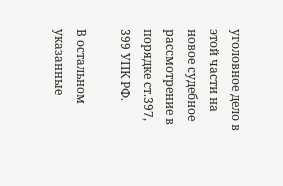уголовное дело в этой части на новое судебное рассмотрение в порядке ст.397, 399 УПК РФ.

В остальном указанные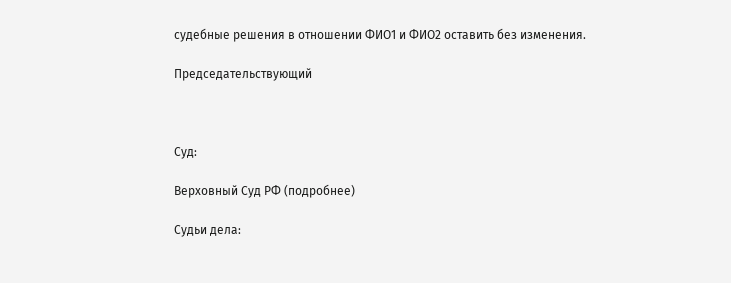судебные решения в отношении ФИО1 и ФИО2 оставить без изменения.

Председательствующий



Суд:

Верховный Суд РФ (подробнее)

Судьи дела: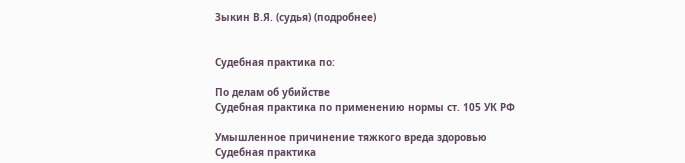Зыкин В.Я. (судья) (подробнее)


Судебная практика по:

По делам об убийстве
Судебная практика по применению нормы ст. 105 УК РФ

Умышленное причинение тяжкого вреда здоровью
Судебная практика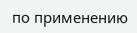по применению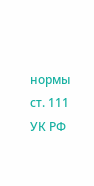нормы ст. 111 УК РФ